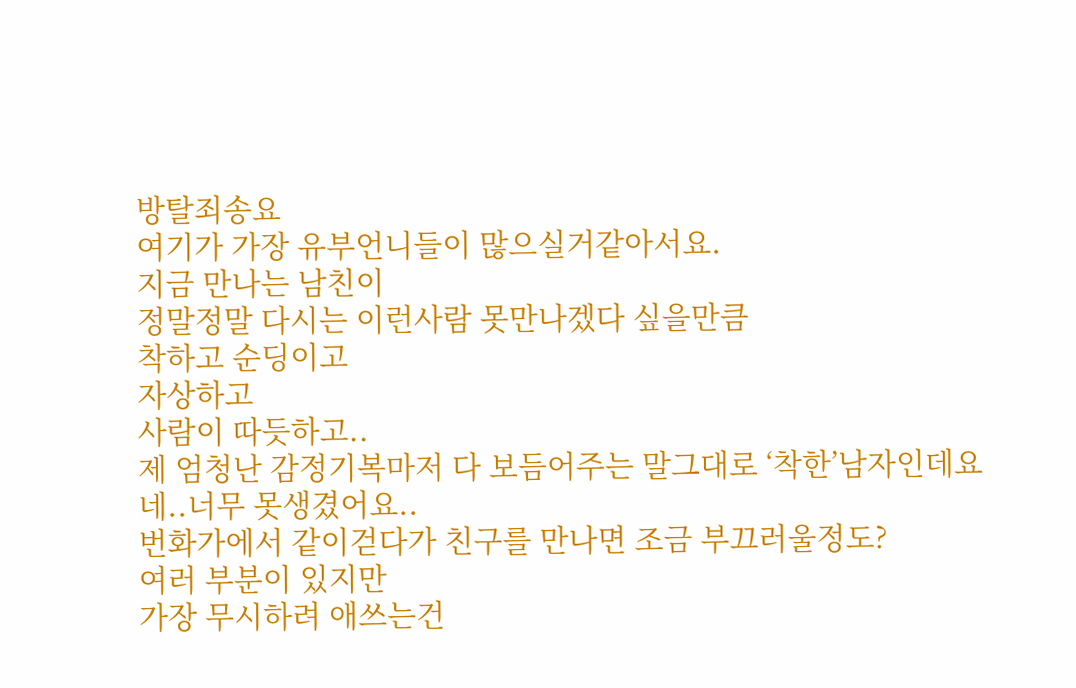방탈죄송요
여기가 가장 유부언니들이 많으실거같아서요.
지금 만나는 남친이
정말정말 다시는 이런사람 못만나겠다 싶을만큼
착하고 순딩이고
자상하고
사람이 따듯하고..
제 엄청난 감정기복마저 다 보듬어주는 말그대로 ‘착한’남자인데요
네..너무 못생겼어요..
번화가에서 같이걷다가 친구를 만나면 조금 부끄러울정도?
여러 부분이 있지만
가장 무시하려 애쓰는건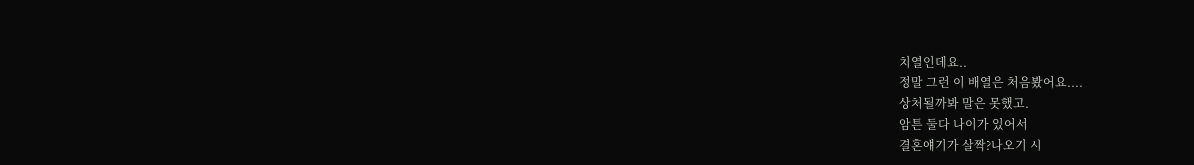치열인데요..
정말 그런 이 배열은 처음봤어요....
상처될까봐 말은 못했고.
암튼 둘다 나이가 있어서
결혼얘기가 살짝?나오기 시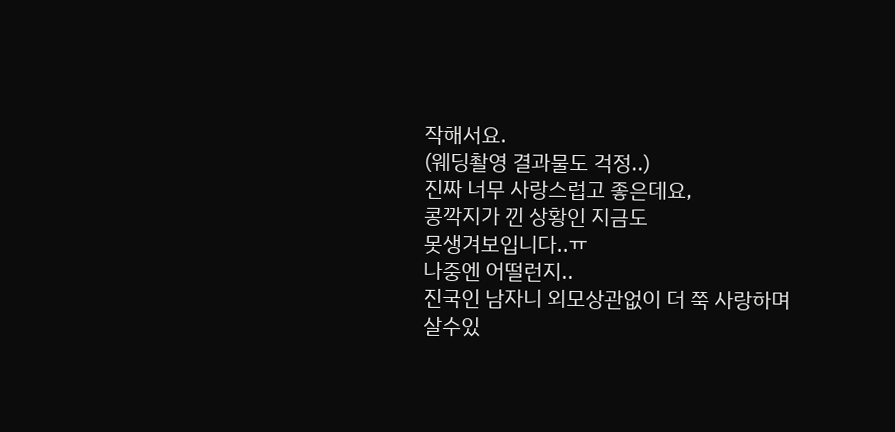작해서요.
(웨딩촬영 결과물도 걱정..)
진짜 너무 사랑스럽고 좋은데요,
콩깍지가 낀 상황인 지금도
못생겨보입니다..ㅠ
나중엔 어떨런지..
진국인 남자니 외모상관없이 더 쭉 사랑하며
살수있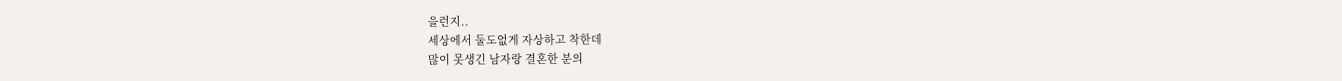을런지..
세상에서 둘도없게 자상하고 착한데
많이 못생긴 남자랑 결혼한 분의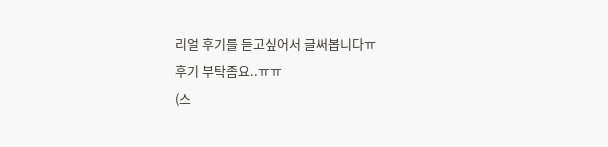리얼 후기를 듣고싶어서 글써봅니다ㅠ
후기 부탁좀요..ㅠㅠ
(스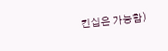킨십은 가능함)